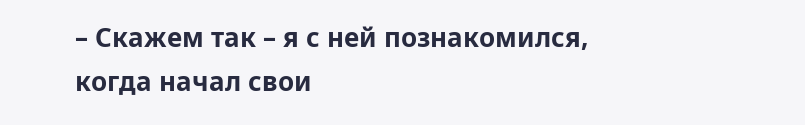– Скажем так – я с ней познакомился, когда начал свои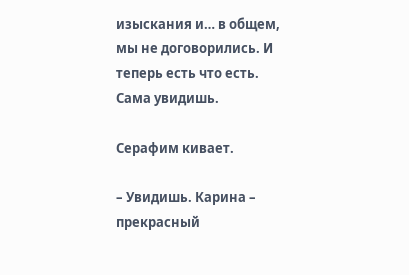изыскания и… в общем, мы не договорились. И теперь есть что есть. Сама увидишь.

Серафим кивает.

– Увидишь. Карина – прекрасный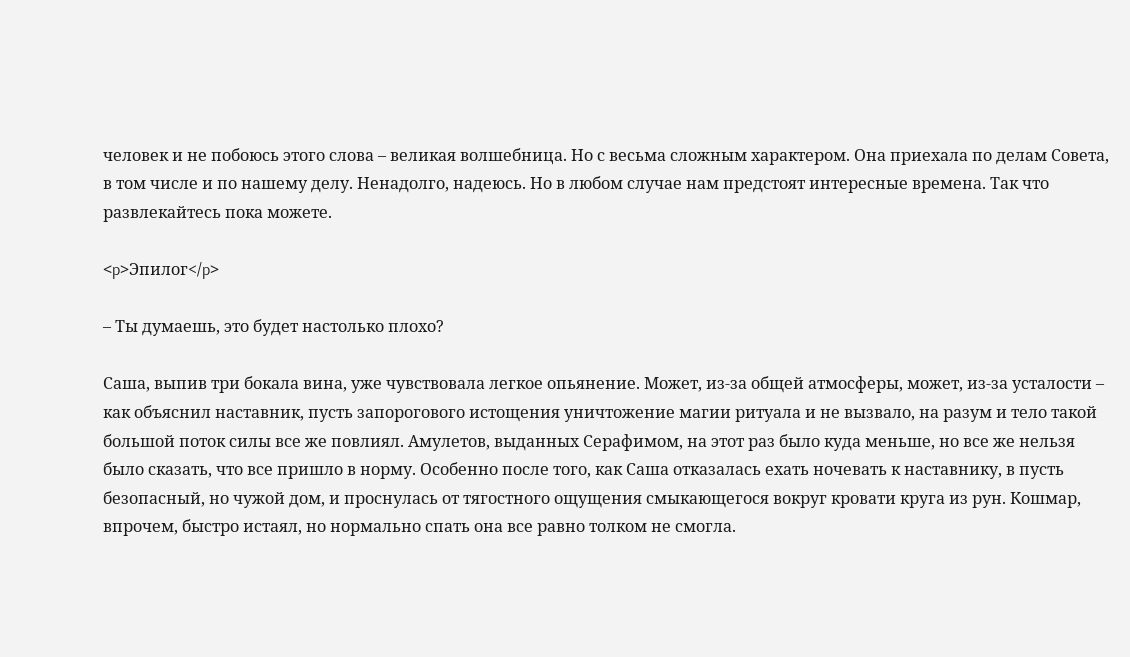человек и не побоюсь этого слова – великая волшебница. Но с весьма сложным характером. Она приехала по делам Совета, в том числе и по нашему делу. Ненадолго, надеюсь. Но в любом случае нам предстоят интересные времена. Так что развлекайтесь пока можете.

<p>Эпилог</p>

– Ты думаешь, это будет настолько плохо?

Саша, выпив три бокала вина, уже чувствовала легкое опьянение. Может, из-за общей атмосферы, может, из-за усталости – как объяснил наставник, пусть запорогового истощения уничтожение магии ритуала и не вызвало, на разум и тело такой большой поток силы все же повлиял. Амулетов, выданных Серафимом, на этот раз было куда меньше, но все же нельзя было сказать, что все пришло в норму. Особенно после того, как Саша отказалась ехать ночевать к наставнику, в пусть безопасный, но чужой дом, и проснулась от тягостного ощущения смыкающегося вокруг кровати круга из рун. Кошмар, впрочем, быстро истаял, но нормально спать она все равно толком не смогла.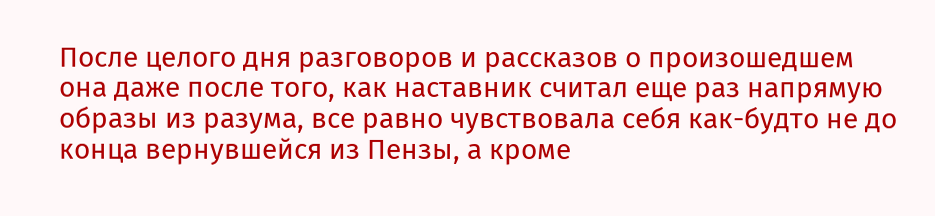После целого дня разговоров и рассказов о произошедшем она даже после того, как наставник считал еще раз напрямую образы из разума, все равно чувствовала себя как-будто не до конца вернувшейся из Пензы, а кроме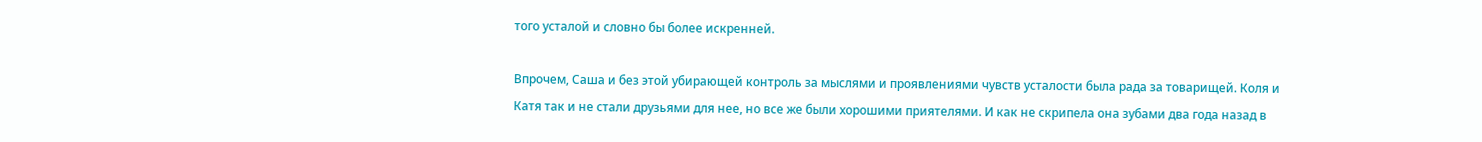того усталой и словно бы более искренней.

Впрочем, Саша и без этой убирающей контроль за мыслями и проявлениями чувств усталости была рада за товарищей. Коля и Катя так и не стали друзьями для нее, но все же были хорошими приятелями. И как не скрипела она зубами два года назад в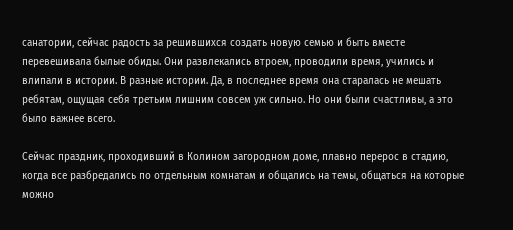санатории, сейчас радость за решившихся создать новую семью и быть вместе перевешивала былые обиды. Они развлекались втроем, проводили время, учились и влипали в истории. В разные истории. Да, в последнее время она старалась не мешать ребятам, ощущая себя третьим лишним совсем уж сильно. Но они были счастливы, а это было важнее всего.

Сейчас праздник, проходивший в Колином загородном доме, плавно перерос в стадию, когда все разбредались по отдельным комнатам и общались на темы, общаться на которые можно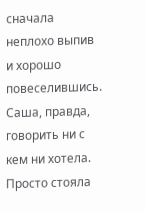сначала неплохо выпив и хорошо повеселившись. Саша, правда, говорить ни с кем ни хотела. Просто стояла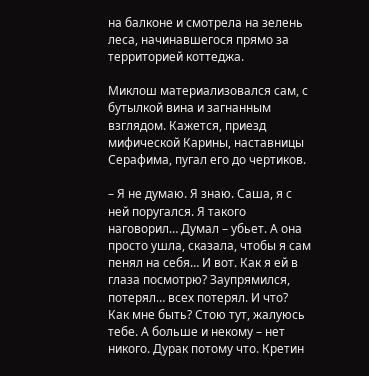на балконе и смотрела на зелень леса, начинавшегося прямо за территорией коттеджа.

Миклош материализовался сам, с бутылкой вина и загнанным взглядом. Кажется, приезд мифической Карины, наставницы Серафима, пугал его до чертиков.

– Я не думаю. Я знаю. Саша, я с ней поругался. Я такого наговорил… Думал – убьет. А она просто ушла, сказала, чтобы я сам пенял на себя… И вот. Как я ей в глаза посмотрю? Заупрямился, потерял… всех потерял. И что? Как мне быть? Стою тут, жалуюсь тебе. А больше и некому – нет никого. Дурак потому что. Кретин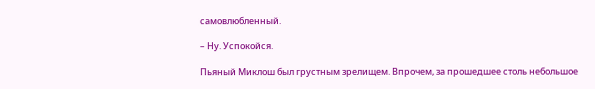самовлюбленный.

– Ну. Успокойся.

Пьяный Миклош был грустным зрелищем. Впрочем, за прошедшее столь небольшое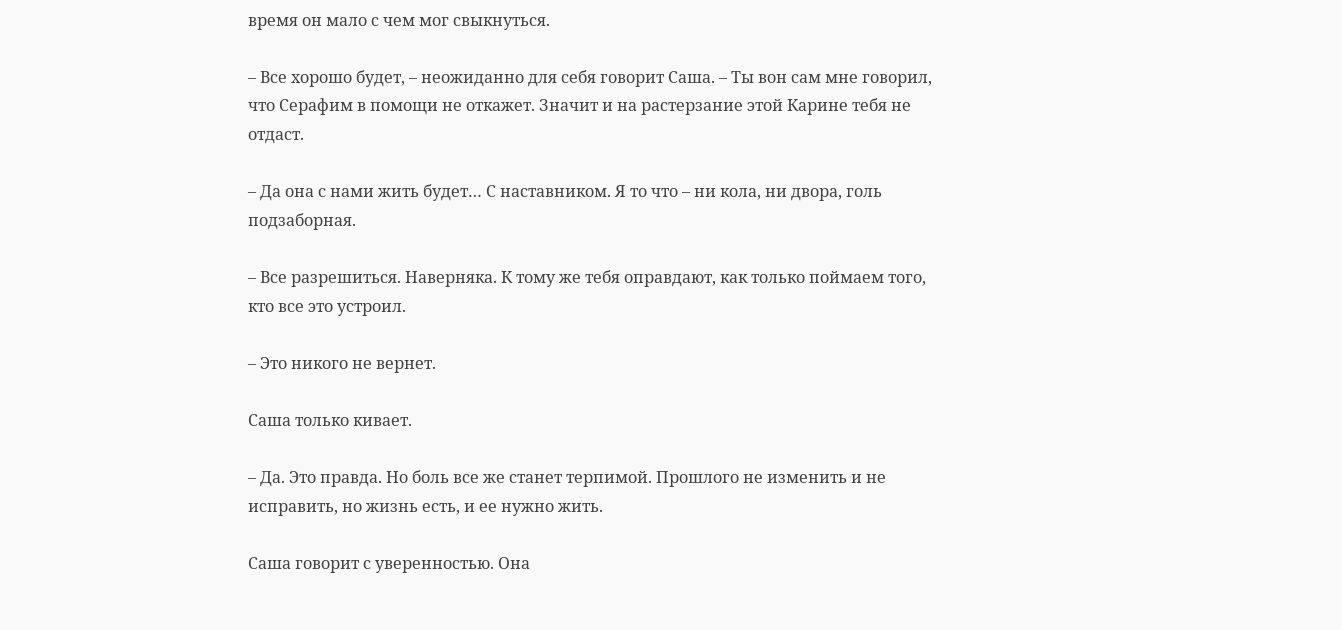время он мало с чем мог свыкнуться.

– Все хорошо будет, – неожиданно для себя говорит Саша. – Ты вон сам мне говорил, что Серафим в помощи не откажет. Значит и на растерзание этой Карине тебя не отдаст.

– Да она с нами жить будет… С наставником. Я то что – ни кола, ни двора, голь подзаборная.

– Все разрешиться. Наверняка. К тому же тебя оправдают, как только поймаем того, кто все это устроил.

– Это никого не вернет.

Саша только кивает.

– Да. Это правда. Но боль все же станет терпимой. Прошлого не изменить и не исправить, но жизнь есть, и ее нужно жить.

Саша говорит с уверенностью. Она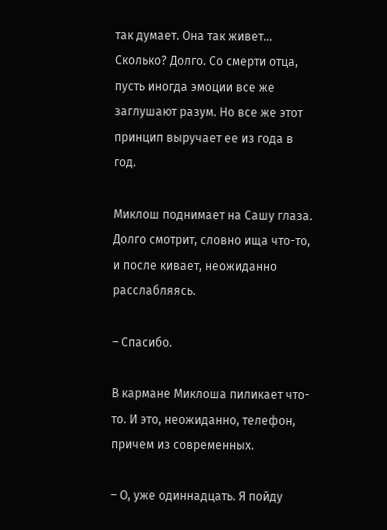так думает. Она так живет… Сколько? Долго. Со смерти отца, пусть иногда эмоции все же заглушают разум. Но все же этот принцип выручает ее из года в год.

Миклош поднимает на Сашу глаза. Долго смотрит, словно ища что-то, и после кивает, неожиданно расслабляясь.

– Спасибо.

В кармане Миклоша пиликает что-то. И это, неожиданно, телефон, причем из современных.

– О, уже одиннадцать. Я пойду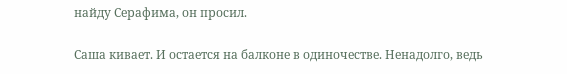найду Серафима, он просил.

Саша кивает. И остается на балконе в одиночестве. Ненадолго, ведь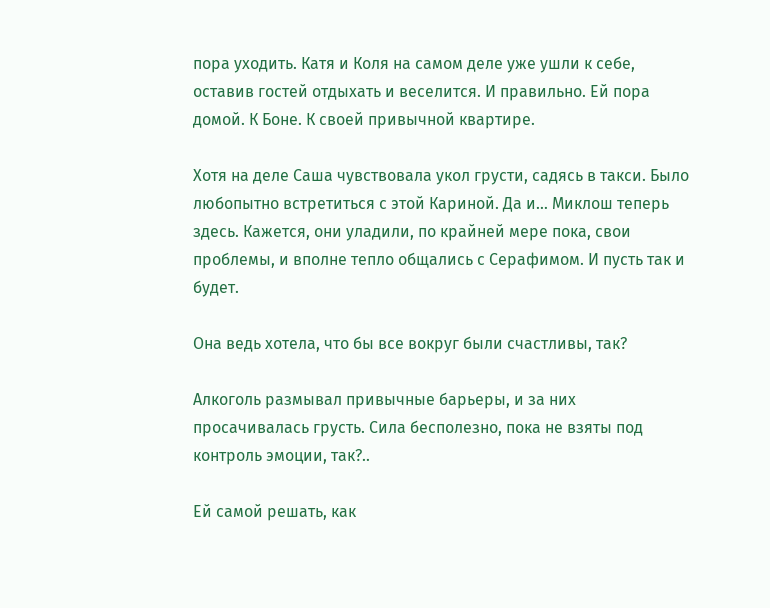пора уходить. Катя и Коля на самом деле уже ушли к себе, оставив гостей отдыхать и веселится. И правильно. Ей пора домой. К Боне. К своей привычной квартире.

Хотя на деле Саша чувствовала укол грусти, садясь в такси. Было любопытно встретиться с этой Кариной. Да и… Миклош теперь здесь. Кажется, они уладили, по крайней мере пока, свои проблемы, и вполне тепло общались с Серафимом. И пусть так и будет.

Она ведь хотела, что бы все вокруг были счастливы, так?

Алкоголь размывал привычные барьеры, и за них просачивалась грусть. Сила бесполезно, пока не взяты под контроль эмоции, так?..

Ей самой решать, как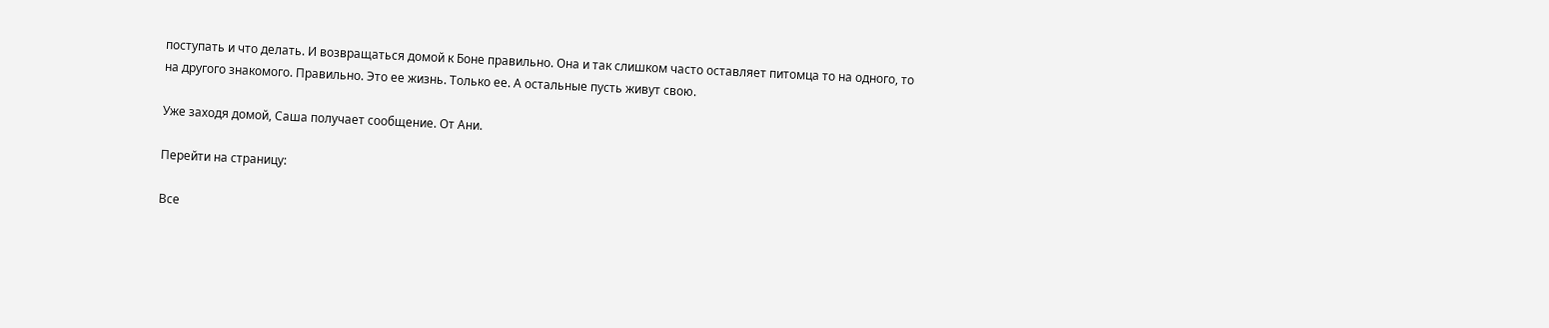поступать и что делать. И возвращаться домой к Боне правильно. Она и так слишком часто оставляет питомца то на одного, то на другого знакомого. Правильно. Это ее жизнь. Только ее. А остальные пусть живут свою.

Уже заходя домой, Саша получает сообщение. От Ани.

Перейти на страницу:

Все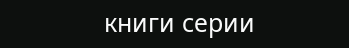книги серии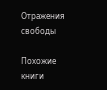Отражения свободы

Похожие книги